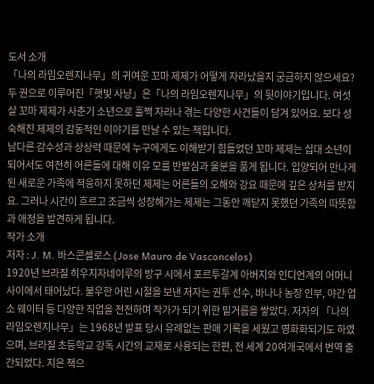도서 소개
「나의 라임오렌지나무」의 귀여운 꼬마 제제가 어떻게 자라났을지 궁금하지 않으세요? 두 권으로 이루어진「햇빛 사냥」은「나의 라임오렌지나무」의 뒷이야기입니다. 여섯 살 꼬마 제제가 사춘기 소년으로 훌쩍 자라나 겪는 다양한 사건들이 담겨 있어요. 보다 성숙해진 제제의 감동적인 이야기를 만날 수 있는 책입니다.
남다른 감수성과 상상력 때문에 누구에게도 이해받기 힘들었던 꼬마 제제는 십대 소년이 되어서도 여전히 어른들에 대해 이유 모를 반발심과 울분을 품게 됩니다. 입양되어 만나게 된 새로운 가족에 적응하지 못하던 제제는 어른들의 오해와 강요 때문에 깊은 상처를 받지요. 그러나 시간이 흐르고 조금씩 성장해가는 제제는 그동안 깨닫지 못했던 가족의 따뜻함과 애정을 발견하게 됩니다.
작가 소개
저자 : J. M. 바스콘셀로스 (Jose Mauro de Vasconcelos)
1920년 브라질 히우지자네이루의 방구 시에서 포르투갈계 아버지와 인디언계의 어머니 사이에서 태어났다. 불우한 어린 시절을 보낸 저자는 권투 선수, 바나나 농장 인부, 야간 업소 웨이터 등 다양한 직업을 전전하며 작가가 되기 위한 밑거름을 쌓았다. 저자의 「나의 라임오렌지나무」는 1968년 발표 당시 유례없는 판매 기록을 세웠고 영화화되기도 하였으며, 브라질 초등학교 강독 시간의 교재로 사용되는 한편, 전 세계 20여개국에서 번역 출간되었다. 지은 책으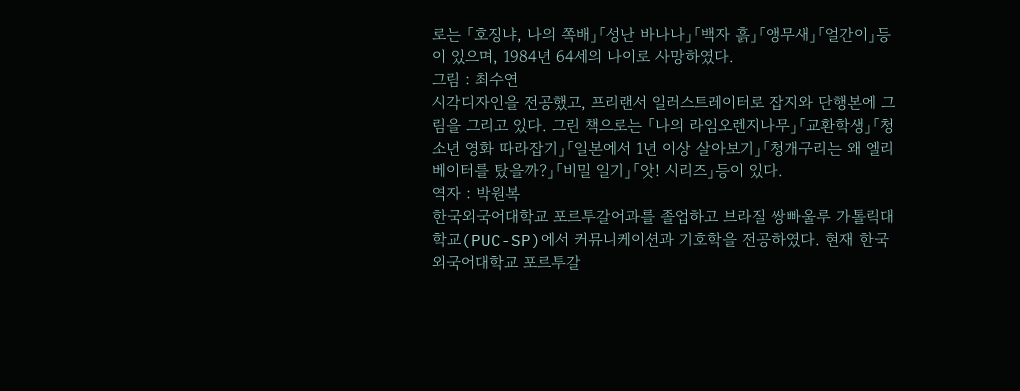로는 「호징냐, 나의 쪽배」「성난 바나나」「백자 흙」「앵무새」「얼간이」등이 있으며, 1984년 64세의 나이로 사망하였다.
그림 : 최수연
시각디자인을 전공했고, 프리랜서 일러스트레이터로 잡지와 단행본에 그림을 그리고 있다. 그린 책으로는 「나의 라임오렌지나무」「교환학생」「청소년 영화 따라잡기」「일본에서 1년 이상 살아보기」「청개구리는 왜 엘리베이터를 탔을까?」「비밀 일기」「앗! 시리즈」등이 있다.
역자 : 박원복
한국외국어대학교 포르투갈어과를 졸업하고 브라질 쌍빠울루 가톨릭대학교(PUC-SP)에서 커뮤니케이션과 기호학을 전공하였다. 현재 한국외국어대학교 포르투갈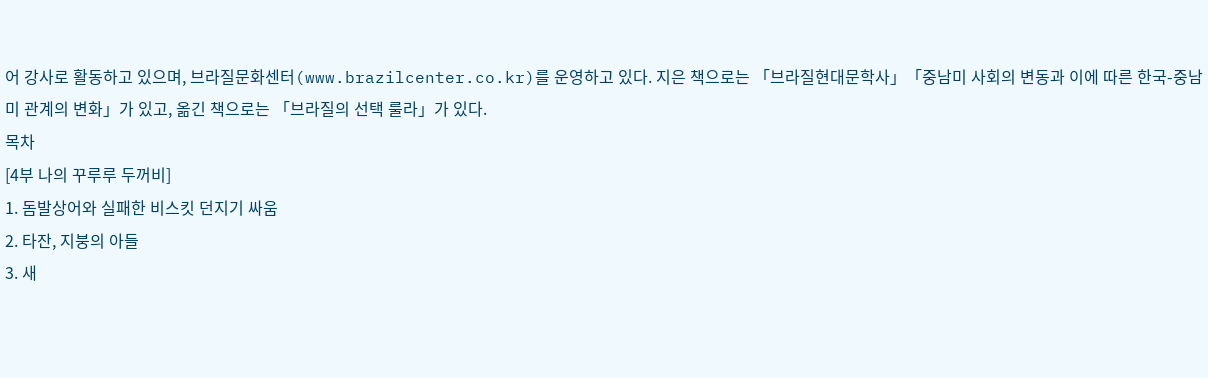어 강사로 활동하고 있으며, 브라질문화센터(www.brazilcenter.co.kr)를 운영하고 있다. 지은 책으로는 「브라질현대문학사」「중남미 사회의 변동과 이에 따른 한국-중남미 관계의 변화」가 있고, 옮긴 책으로는 「브라질의 선택 룰라」가 있다.
목차
[4부 나의 꾸루루 두꺼비]
1. 돔발상어와 실패한 비스킷 던지기 싸움
2. 타잔, 지붕의 아들
3. 새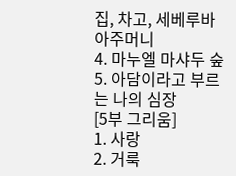집, 차고, 세베루바 아주머니
4. 마누엘 마샤두 숲
5. 아담이라고 부르는 나의 심장
[5부 그리움]
1. 사랑
2. 거룩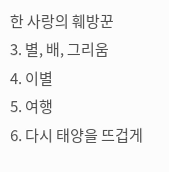한 사랑의 훼방꾼
3. 별, 배, 그리움
4. 이별
5. 여행
6. 다시 태양을 뜨겁게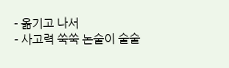- 옮기고 나서
- 사고력 쑥쑥 논술이 술술